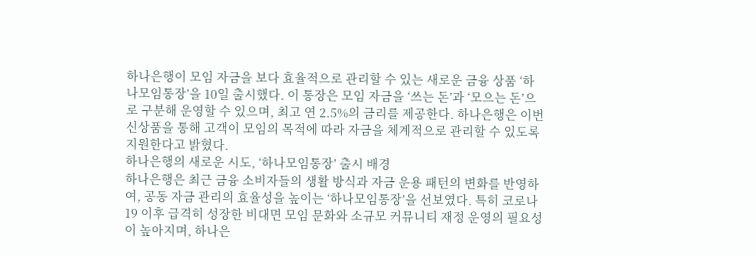하나은행이 모임 자금을 보다 효율적으로 관리할 수 있는 새로운 금융 상품 ‘하나모임통장’을 10일 출시했다. 이 통장은 모임 자금을 ‘쓰는 돈’과 ‘모으는 돈’으로 구분해 운영할 수 있으며, 최고 연 2.5%의 금리를 제공한다. 하나은행은 이번 신상품을 통해 고객이 모임의 목적에 따라 자금을 체계적으로 관리할 수 있도록 지원한다고 밝혔다.
하나은행의 새로운 시도, ‘하나모임통장’ 출시 배경
하나은행은 최근 금융 소비자들의 생활 방식과 자금 운용 패턴의 변화를 반영하여, 공동 자금 관리의 효율성을 높이는 ‘하나모임통장’을 선보였다. 특히 코로나19 이후 급격히 성장한 비대면 모임 문화와 소규모 커뮤니티 재정 운영의 필요성이 높아지며, 하나은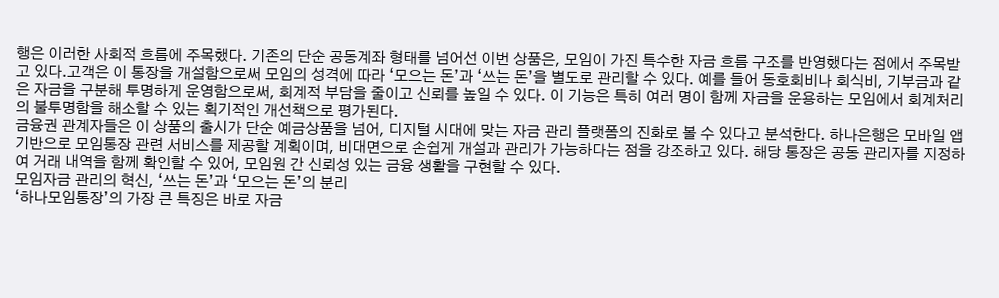행은 이러한 사회적 흐름에 주목했다. 기존의 단순 공동계좌 형태를 넘어선 이번 상품은, 모임이 가진 특수한 자금 흐름 구조를 반영했다는 점에서 주목받고 있다.고객은 이 통장을 개설함으로써 모임의 성격에 따라 ‘모으는 돈’과 ‘쓰는 돈’을 별도로 관리할 수 있다. 예를 들어 동호회비나 회식비, 기부금과 같은 자금을 구분해 투명하게 운영함으로써, 회계적 부담을 줄이고 신뢰를 높일 수 있다. 이 기능은 특히 여러 명이 함께 자금을 운용하는 모임에서 회계처리의 불투명함을 해소할 수 있는 획기적인 개선책으로 평가된다.
금융권 관계자들은 이 상품의 출시가 단순 예금상품을 넘어, 디지털 시대에 맞는 자금 관리 플랫폼의 진화로 볼 수 있다고 분석한다. 하나은행은 모바일 앱 기반으로 모임통장 관련 서비스를 제공할 계획이며, 비대면으로 손쉽게 개설과 관리가 가능하다는 점을 강조하고 있다. 해당 통장은 공동 관리자를 지정하여 거래 내역을 함께 확인할 수 있어, 모임원 간 신뢰성 있는 금융 생활을 구현할 수 있다.
모임자금 관리의 혁신, ‘쓰는 돈’과 ‘모으는 돈’의 분리
‘하나모임통장’의 가장 큰 특징은 바로 자금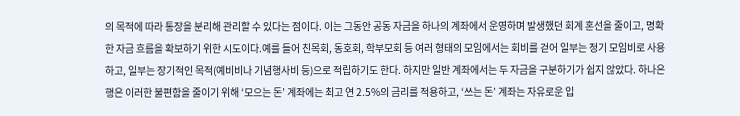의 목적에 따라 통장을 분리해 관리할 수 있다는 점이다. 이는 그동안 공동 자금을 하나의 계좌에서 운영하며 발생했던 회계 혼선을 줄이고, 명확한 자금 흐름을 확보하기 위한 시도이다.예를 들어 친목회, 동호회, 학부모회 등 여러 형태의 모임에서는 회비를 걷어 일부는 정기 모임비로 사용하고, 일부는 장기적인 목적(예비비나 기념행사비 등)으로 적립하기도 한다. 하지만 일반 계좌에서는 두 자금을 구분하기가 쉽지 않았다. 하나은행은 이러한 불편함을 줄이기 위해 ‘모으는 돈’ 계좌에는 최고 연 2.5%의 금리를 적용하고, ‘쓰는 돈’ 계좌는 자유로운 입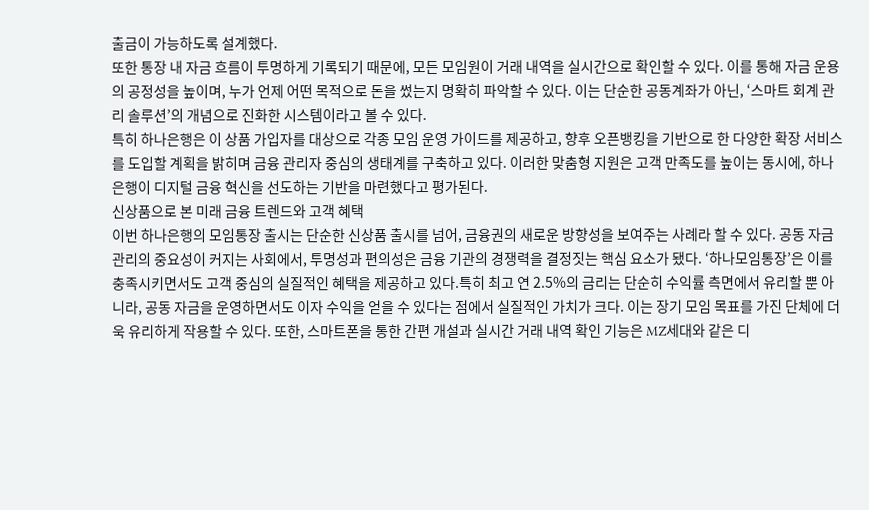출금이 가능하도록 설계했다.
또한 통장 내 자금 흐름이 투명하게 기록되기 때문에, 모든 모임원이 거래 내역을 실시간으로 확인할 수 있다. 이를 통해 자금 운용의 공정성을 높이며, 누가 언제 어떤 목적으로 돈을 썼는지 명확히 파악할 수 있다. 이는 단순한 공동계좌가 아닌, ‘스마트 회계 관리 솔루션’의 개념으로 진화한 시스템이라고 볼 수 있다.
특히 하나은행은 이 상품 가입자를 대상으로 각종 모임 운영 가이드를 제공하고, 향후 오픈뱅킹을 기반으로 한 다양한 확장 서비스를 도입할 계획을 밝히며 금융 관리자 중심의 생태계를 구축하고 있다. 이러한 맞춤형 지원은 고객 만족도를 높이는 동시에, 하나은행이 디지털 금융 혁신을 선도하는 기반을 마련했다고 평가된다.
신상품으로 본 미래 금융 트렌드와 고객 혜택
이번 하나은행의 모임통장 출시는 단순한 신상품 출시를 넘어, 금융권의 새로운 방향성을 보여주는 사례라 할 수 있다. 공동 자금 관리의 중요성이 커지는 사회에서, 투명성과 편의성은 금융 기관의 경쟁력을 결정짓는 핵심 요소가 됐다. ‘하나모임통장’은 이를 충족시키면서도 고객 중심의 실질적인 혜택을 제공하고 있다.특히 최고 연 2.5%의 금리는 단순히 수익률 측면에서 유리할 뿐 아니라, 공동 자금을 운영하면서도 이자 수익을 얻을 수 있다는 점에서 실질적인 가치가 크다. 이는 장기 모임 목표를 가진 단체에 더욱 유리하게 작용할 수 있다. 또한, 스마트폰을 통한 간편 개설과 실시간 거래 내역 확인 기능은 MZ세대와 같은 디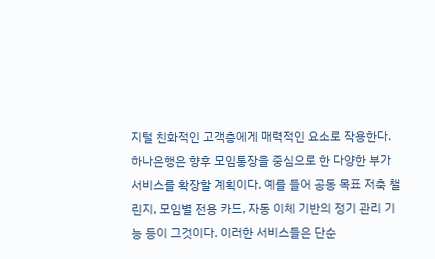지털 친화적인 고객층에게 매력적인 요소로 작용한다.
하나은행은 향후 모임통장을 중심으로 한 다양한 부가 서비스를 확장할 계획이다. 예를 들어 공동 목표 저축 챌린지, 모임별 전용 카드, 자동 이체 기반의 정기 관리 기능 등이 그것이다. 이러한 서비스들은 단순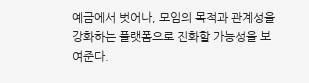예금에서 벗어나, 모임의 목적과 관계성을 강화하는 플랫폼으로 진화할 가능성을 보여준다.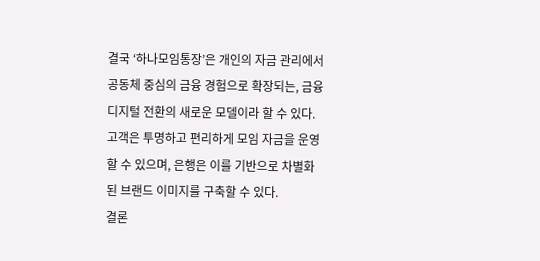결국 ‘하나모임통장’은 개인의 자금 관리에서 공동체 중심의 금융 경험으로 확장되는, 금융 디지털 전환의 새로운 모델이라 할 수 있다. 고객은 투명하고 편리하게 모임 자금을 운영할 수 있으며, 은행은 이를 기반으로 차별화된 브랜드 이미지를 구축할 수 있다.
결론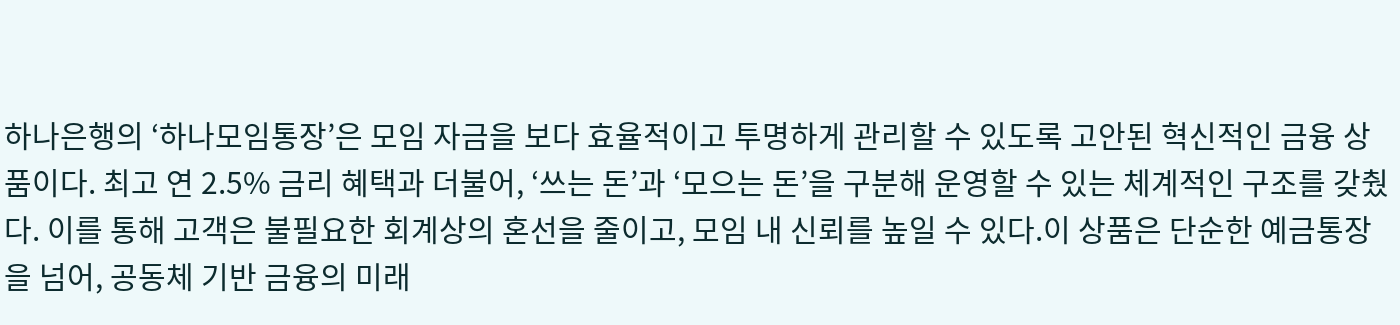하나은행의 ‘하나모임통장’은 모임 자금을 보다 효율적이고 투명하게 관리할 수 있도록 고안된 혁신적인 금융 상품이다. 최고 연 2.5% 금리 혜택과 더불어, ‘쓰는 돈’과 ‘모으는 돈’을 구분해 운영할 수 있는 체계적인 구조를 갖췄다. 이를 통해 고객은 불필요한 회계상의 혼선을 줄이고, 모임 내 신뢰를 높일 수 있다.이 상품은 단순한 예금통장을 넘어, 공동체 기반 금융의 미래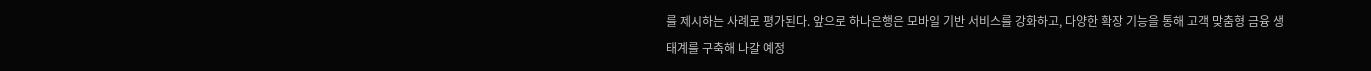를 제시하는 사례로 평가된다. 앞으로 하나은행은 모바일 기반 서비스를 강화하고, 다양한 확장 기능을 통해 고객 맞춤형 금융 생태계를 구축해 나갈 예정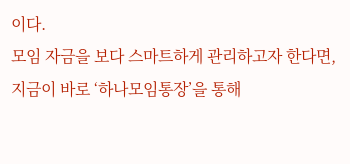이다.
모임 자금을 보다 스마트하게 관리하고자 한다면, 지금이 바로 ‘하나모임통장’을 통해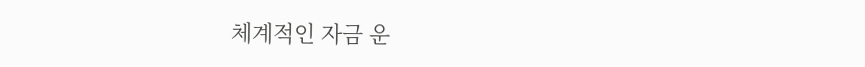체계적인 자금 운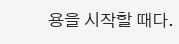용을 시작할 때다.